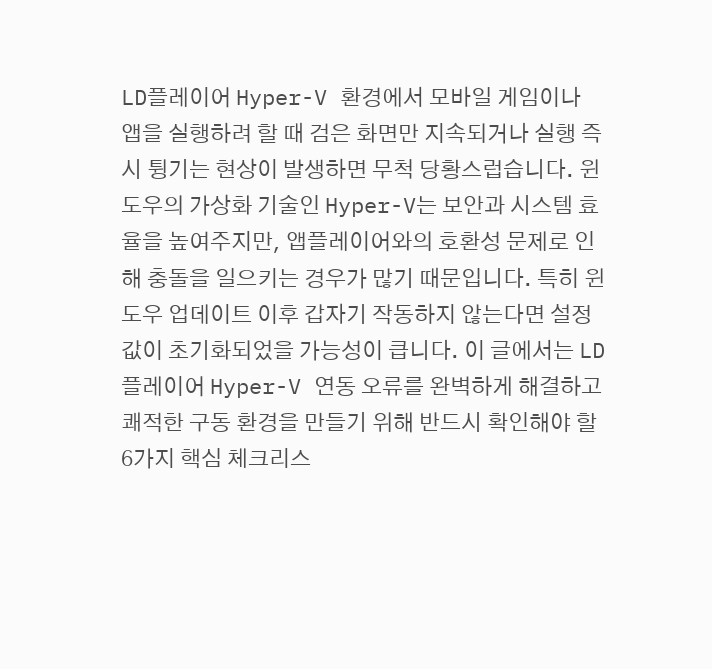LD플레이어 Hyper-V 환경에서 모바일 게임이나 앱을 실행하려 할 때 검은 화면만 지속되거나 실행 즉시 튕기는 현상이 발생하면 무척 당황스럽습니다. 윈도우의 가상화 기술인 Hyper-V는 보안과 시스템 효율을 높여주지만, 앱플레이어와의 호환성 문제로 인해 충돌을 일으키는 경우가 많기 때문입니다. 특히 윈도우 업데이트 이후 갑자기 작동하지 않는다면 설정값이 초기화되었을 가능성이 큽니다. 이 글에서는 LD플레이어 Hyper-V 연동 오류를 완벽하게 해결하고 쾌적한 구동 환경을 만들기 위해 반드시 확인해야 할 6가지 핵심 체크리스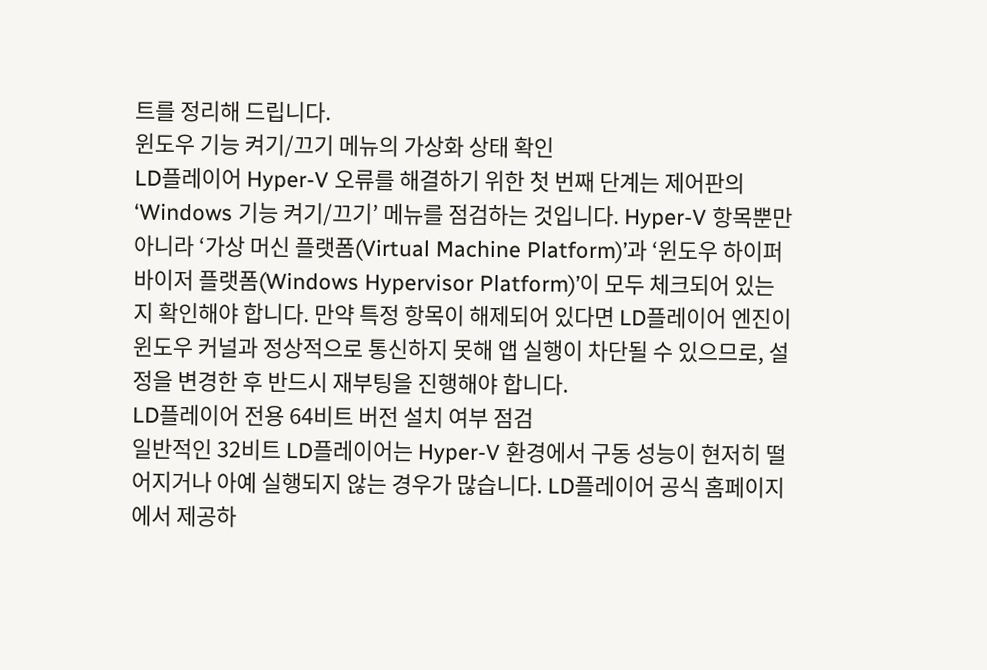트를 정리해 드립니다.
윈도우 기능 켜기/끄기 메뉴의 가상화 상태 확인
LD플레이어 Hyper-V 오류를 해결하기 위한 첫 번째 단계는 제어판의 ‘Windows 기능 켜기/끄기’ 메뉴를 점검하는 것입니다. Hyper-V 항목뿐만 아니라 ‘가상 머신 플랫폼(Virtual Machine Platform)’과 ‘윈도우 하이퍼바이저 플랫폼(Windows Hypervisor Platform)’이 모두 체크되어 있는지 확인해야 합니다. 만약 특정 항목이 해제되어 있다면 LD플레이어 엔진이 윈도우 커널과 정상적으로 통신하지 못해 앱 실행이 차단될 수 있으므로, 설정을 변경한 후 반드시 재부팅을 진행해야 합니다.
LD플레이어 전용 64비트 버전 설치 여부 점검
일반적인 32비트 LD플레이어는 Hyper-V 환경에서 구동 성능이 현저히 떨어지거나 아예 실행되지 않는 경우가 많습니다. LD플레이어 공식 홈페이지에서 제공하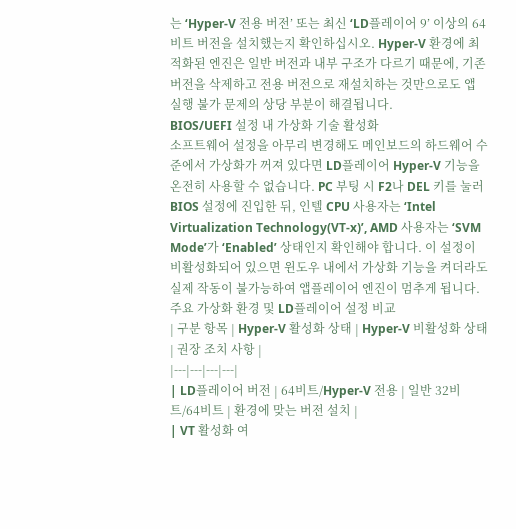는 ‘Hyper-V 전용 버전’ 또는 최신 ‘LD플레이어 9’ 이상의 64비트 버전을 설치했는지 확인하십시오. Hyper-V 환경에 최적화된 엔진은 일반 버전과 내부 구조가 다르기 때문에, 기존 버전을 삭제하고 전용 버전으로 재설치하는 것만으로도 앱 실행 불가 문제의 상당 부분이 해결됩니다.
BIOS/UEFI 설정 내 가상화 기술 활성화
소프트웨어 설정을 아무리 변경해도 메인보드의 하드웨어 수준에서 가상화가 꺼져 있다면 LD플레이어 Hyper-V 기능을 온전히 사용할 수 없습니다. PC 부팅 시 F2나 DEL 키를 눌러 BIOS 설정에 진입한 뒤, 인텔 CPU 사용자는 ‘Intel Virtualization Technology(VT-x)’, AMD 사용자는 ‘SVM Mode’가 ‘Enabled’ 상태인지 확인해야 합니다. 이 설정이 비활성화되어 있으면 윈도우 내에서 가상화 기능을 켜더라도 실제 작동이 불가능하여 앱플레이어 엔진이 멈추게 됩니다.
주요 가상화 환경 및 LD플레이어 설정 비교
| 구분 항목 | Hyper-V 활성화 상태 | Hyper-V 비활성화 상태 | 권장 조치 사항 |
|---|---|---|---|
| LD플레이어 버전 | 64비트/Hyper-V 전용 | 일반 32비트/64비트 | 환경에 맞는 버전 설치 |
| VT 활성화 여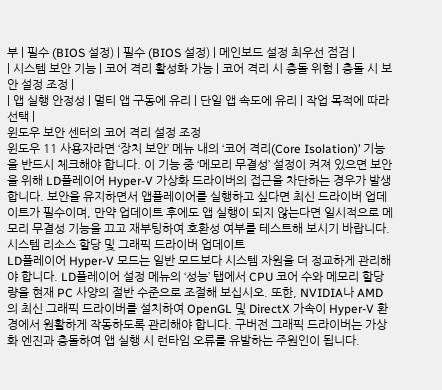부 | 필수 (BIOS 설정) | 필수 (BIOS 설정) | 메인보드 설정 최우선 점검 |
| 시스템 보안 기능 | 코어 격리 활성화 가능 | 코어 격리 시 충돌 위험 | 충돌 시 보안 설정 조정 |
| 앱 실행 안정성 | 멀티 앱 구동에 유리 | 단일 앱 속도에 유리 | 작업 목적에 따라 선택 |
윈도우 보안 센터의 코어 격리 설정 조정
윈도우 11 사용자라면 ‘장치 보안’ 메뉴 내의 ‘코어 격리(Core Isolation)’ 기능을 반드시 체크해야 합니다. 이 기능 중 ‘메모리 무결성’ 설정이 켜져 있으면 보안을 위해 LD플레이어 Hyper-V 가상화 드라이버의 접근을 차단하는 경우가 발생합니다. 보안을 유지하면서 앱플레이어를 실행하고 싶다면 최신 드라이버 업데이트가 필수이며, 만약 업데이트 후에도 앱 실행이 되지 않는다면 일시적으로 메모리 무결성 기능을 끄고 재부팅하여 호환성 여부를 테스트해 보시기 바랍니다.
시스템 리소스 할당 및 그래픽 드라이버 업데이트
LD플레이어 Hyper-V 모드는 일반 모드보다 시스템 자원을 더 정교하게 관리해야 합니다. LD플레이어 설정 메뉴의 ‘성능’ 탭에서 CPU 코어 수와 메모리 할당량을 현재 PC 사양의 절반 수준으로 조절해 보십시오. 또한, NVIDIA나 AMD의 최신 그래픽 드라이버를 설치하여 OpenGL 및 DirectX 가속이 Hyper-V 환경에서 원활하게 작동하도록 관리해야 합니다. 구버전 그래픽 드라이버는 가상화 엔진과 충돌하여 앱 실행 시 런타임 오류를 유발하는 주원인이 됩니다.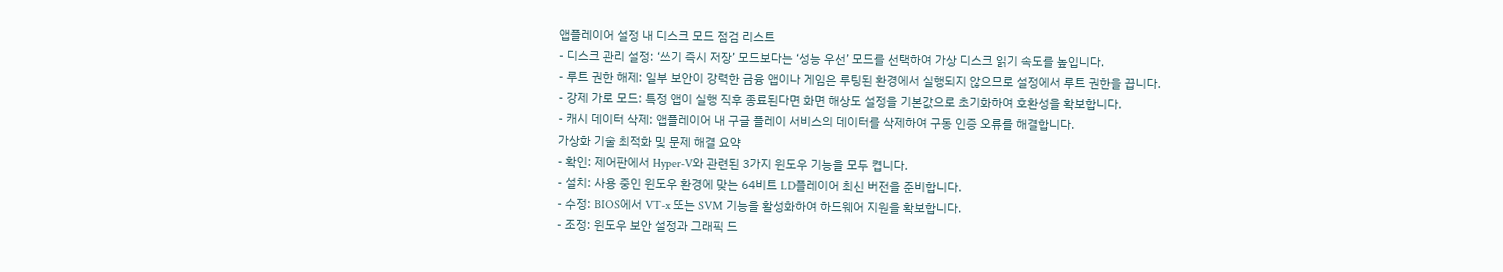앱플레이어 설정 내 디스크 모드 점검 리스트
- 디스크 관리 설정: ‘쓰기 즉시 저장’ 모드보다는 ‘성능 우선’ 모드를 선택하여 가상 디스크 읽기 속도를 높입니다.
- 루트 권한 해제: 일부 보안이 강력한 금융 앱이나 게임은 루팅된 환경에서 실행되지 않으므로 설정에서 루트 권한을 끕니다.
- 강제 가로 모드: 특정 앱이 실행 직후 종료된다면 화면 해상도 설정을 기본값으로 초기화하여 호환성을 확보합니다.
- 캐시 데이터 삭제: 앱플레이어 내 구글 플레이 서비스의 데이터를 삭제하여 구동 인증 오류를 해결합니다.
가상화 기술 최적화 및 문제 해결 요약
- 확인: 제어판에서 Hyper-V와 관련된 3가지 윈도우 기능을 모두 켭니다.
- 설치: 사용 중인 윈도우 환경에 맞는 64비트 LD플레이어 최신 버전을 준비합니다.
- 수정: BIOS에서 VT-x 또는 SVM 기능을 활성화하여 하드웨어 지원을 확보합니다.
- 조정: 윈도우 보안 설정과 그래픽 드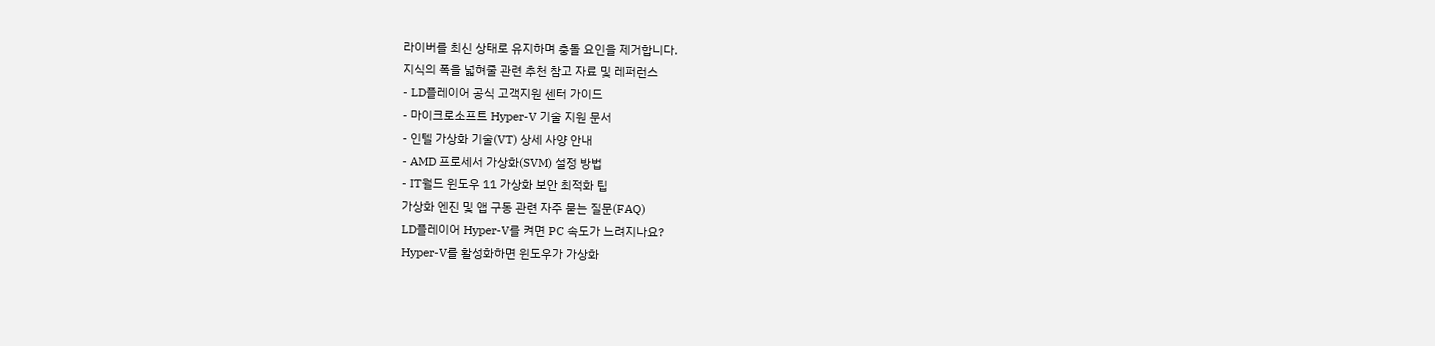라이버를 최신 상태로 유지하며 충돌 요인을 제거합니다.
지식의 폭을 넓혀줄 관련 추천 참고 자료 및 레퍼런스
- LD플레이어 공식 고객지원 센터 가이드
- 마이크로소프트 Hyper-V 기술 지원 문서
- 인텔 가상화 기술(VT) 상세 사양 안내
- AMD 프로세서 가상화(SVM) 설정 방법
- IT월드 윈도우 11 가상화 보안 최적화 팁
가상화 엔진 및 앱 구동 관련 자주 묻는 질문(FAQ)
LD플레이어 Hyper-V를 켜면 PC 속도가 느려지나요?
Hyper-V를 활성화하면 윈도우가 가상화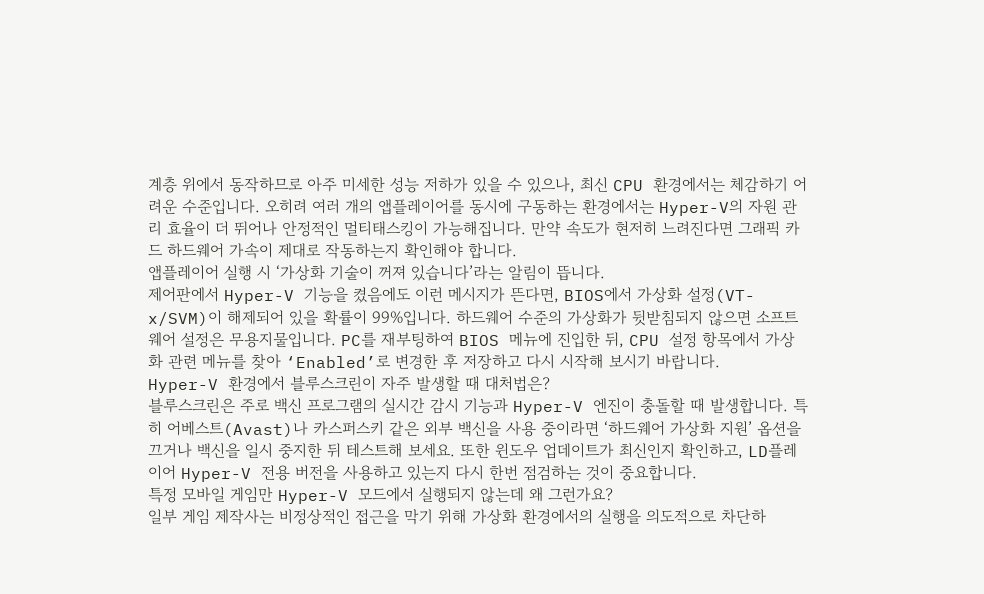계층 위에서 동작하므로 아주 미세한 성능 저하가 있을 수 있으나, 최신 CPU 환경에서는 체감하기 어려운 수준입니다. 오히려 여러 개의 앱플레이어를 동시에 구동하는 환경에서는 Hyper-V의 자원 관리 효율이 더 뛰어나 안정적인 멀티태스킹이 가능해집니다. 만약 속도가 현저히 느려진다면 그래픽 카드 하드웨어 가속이 제대로 작동하는지 확인해야 합니다.
앱플레이어 실행 시 ‘가상화 기술이 꺼져 있습니다’라는 알림이 뜹니다.
제어판에서 Hyper-V 기능을 켰음에도 이런 메시지가 뜬다면, BIOS에서 가상화 설정(VT-x/SVM)이 해제되어 있을 확률이 99%입니다. 하드웨어 수준의 가상화가 뒷받침되지 않으면 소프트웨어 설정은 무용지물입니다. PC를 재부팅하여 BIOS 메뉴에 진입한 뒤, CPU 설정 항목에서 가상화 관련 메뉴를 찾아 ‘Enabled’로 변경한 후 저장하고 다시 시작해 보시기 바랍니다.
Hyper-V 환경에서 블루스크린이 자주 발생할 때 대처법은?
블루스크린은 주로 백신 프로그램의 실시간 감시 기능과 Hyper-V 엔진이 충돌할 때 발생합니다. 특히 어베스트(Avast)나 카스퍼스키 같은 외부 백신을 사용 중이라면 ‘하드웨어 가상화 지원’ 옵션을 끄거나 백신을 일시 중지한 뒤 테스트해 보세요. 또한 윈도우 업데이트가 최신인지 확인하고, LD플레이어 Hyper-V 전용 버전을 사용하고 있는지 다시 한번 점검하는 것이 중요합니다.
특정 모바일 게임만 Hyper-V 모드에서 실행되지 않는데 왜 그런가요?
일부 게임 제작사는 비정상적인 접근을 막기 위해 가상화 환경에서의 실행을 의도적으로 차단하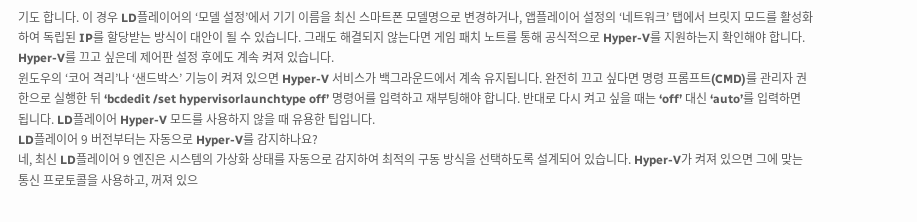기도 합니다. 이 경우 LD플레이어의 ‘모델 설정’에서 기기 이름을 최신 스마트폰 모델명으로 변경하거나, 앱플레이어 설정의 ‘네트워크’ 탭에서 브릿지 모드를 활성화하여 독립된 IP를 할당받는 방식이 대안이 될 수 있습니다. 그래도 해결되지 않는다면 게임 패치 노트를 통해 공식적으로 Hyper-V를 지원하는지 확인해야 합니다.
Hyper-V를 끄고 싶은데 제어판 설정 후에도 계속 켜져 있습니다.
윈도우의 ‘코어 격리’나 ‘샌드박스’ 기능이 켜져 있으면 Hyper-V 서비스가 백그라운드에서 계속 유지됩니다. 완전히 끄고 싶다면 명령 프롬프트(CMD)를 관리자 권한으로 실행한 뒤 ‘bcdedit /set hypervisorlaunchtype off’ 명령어를 입력하고 재부팅해야 합니다. 반대로 다시 켜고 싶을 때는 ‘off’ 대신 ‘auto’를 입력하면 됩니다. LD플레이어 Hyper-V 모드를 사용하지 않을 때 유용한 팁입니다.
LD플레이어 9 버전부터는 자동으로 Hyper-V를 감지하나요?
네, 최신 LD플레이어 9 엔진은 시스템의 가상화 상태를 자동으로 감지하여 최적의 구동 방식을 선택하도록 설계되어 있습니다. Hyper-V가 켜져 있으면 그에 맞는 통신 프로토콜을 사용하고, 꺼져 있으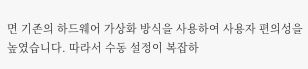면 기존의 하드웨어 가상화 방식을 사용하여 사용자 편의성을 높였습니다. 따라서 수동 설정이 복잡하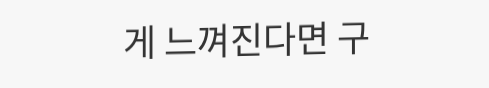게 느껴진다면 구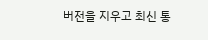버전을 지우고 최신 통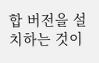합 버전을 설치하는 것이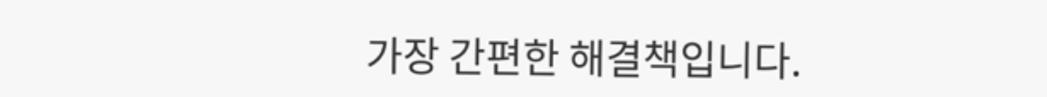가장 간편한 해결책입니다.